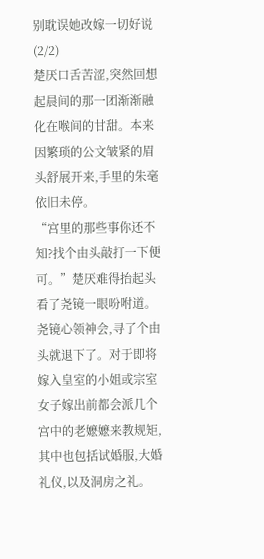别耽误她改嫁一切好说(2/2)
楚厌口舌苦涩,突然回想起晨间的那一团渐渐融化在喉间的甘甜。本来因繁琐的公文皱紧的眉头舒展开来,手里的朱毫依旧未停。
“宫里的那些事你还不知?找个由头敲打一下便可。”楚厌难得抬起头看了尧镜一眼吩咐道。
尧镜心领神会,寻了个由头就退下了。对于即将嫁入皇室的小姐或宗室女子嫁出前都会派几个宫中的老嬷嬷来教规矩,其中也包括试婚服,大婚礼仪,以及洞房之礼。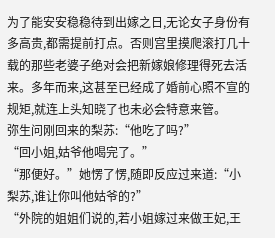为了能安安稳稳待到出嫁之日,无论女子身份有多高贵,都需提前打点。否则宫里摸爬滚打几十载的那些老婆子绝对会把新嫁娘修理得死去活来。多年而来,这甚至已经成了婚前心照不宣的规矩,就连上头知晓了也未必会特意来管。
弥生问刚回来的梨苏:“他吃了吗?”
“回小姐,姑爷他喝完了。”
“那便好。”她愣了愣,随即反应过来道:“小梨苏,谁让你叫他姑爷的?”
“外院的姐姐们说的,若小姐嫁过来做王妃,王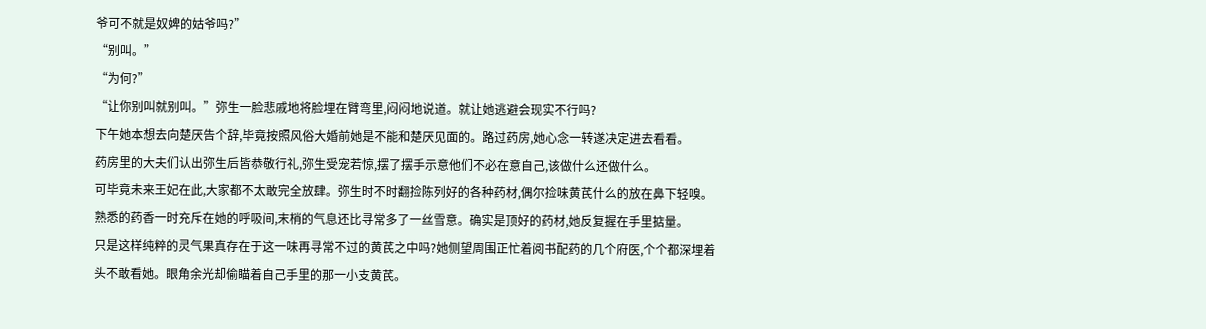爷可不就是奴婢的姑爷吗?”
“别叫。”
“为何?”
“让你别叫就别叫。”弥生一脸悲戚地将脸埋在臂弯里,闷闷地说道。就让她逃避会现实不行吗?
下午她本想去向楚厌告个辞,毕竟按照风俗大婚前她是不能和楚厌见面的。路过药房,她心念一转遂决定进去看看。
药房里的大夫们认出弥生后皆恭敬行礼,弥生受宠若惊,摆了摆手示意他们不必在意自己,该做什么还做什么。
可毕竟未来王妃在此,大家都不太敢完全放肆。弥生时不时翻捡陈列好的各种药材,偶尔捡味黄芪什么的放在鼻下轻嗅。
熟悉的药香一时充斥在她的呼吸间,末梢的气息还比寻常多了一丝雪意。确实是顶好的药材,她反复握在手里掂量。
只是这样纯粹的灵气果真存在于这一味再寻常不过的黄芪之中吗?她侧望周围正忙着阅书配药的几个府医,个个都深埋着头不敢看她。眼角余光却偷瞄着自己手里的那一小支黄芪。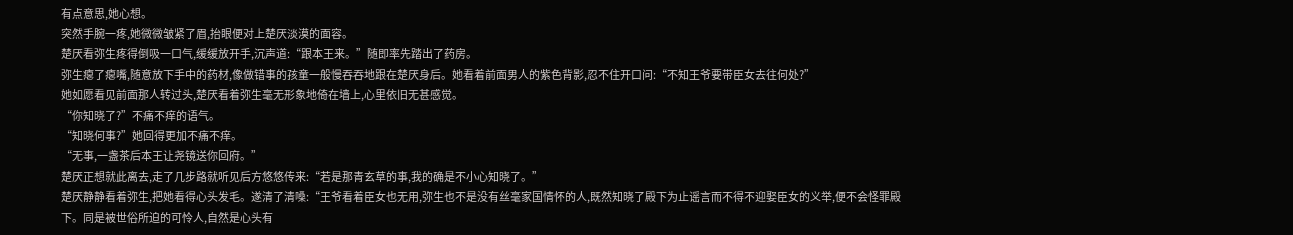有点意思,她心想。
突然手腕一疼,她微微皱紧了眉,抬眼便对上楚厌淡漠的面容。
楚厌看弥生疼得倒吸一口气,缓缓放开手,沉声道:“跟本王来。”随即率先踏出了药房。
弥生瘪了瘪嘴,随意放下手中的药材,像做错事的孩童一般慢吞吞地跟在楚厌身后。她看着前面男人的紫色背影,忍不住开口问:“不知王爷要带臣女去往何处?”
她如愿看见前面那人转过头,楚厌看着弥生毫无形象地倚在墙上,心里依旧无甚感觉。
“你知晓了?”不痛不痒的语气。
“知晓何事?”她回得更加不痛不痒。
“无事,一盏茶后本王让尧镜送你回府。”
楚厌正想就此离去,走了几步路就听见后方悠悠传来:“若是那青玄草的事,我的确是不小心知晓了。”
楚厌静静看着弥生,把她看得心头发毛。遂清了清嗓:“王爷看着臣女也无用,弥生也不是没有丝毫家国情怀的人,既然知晓了殿下为止谣言而不得不迎娶臣女的义举,便不会怪罪殿下。同是被世俗所迫的可怜人,自然是心头有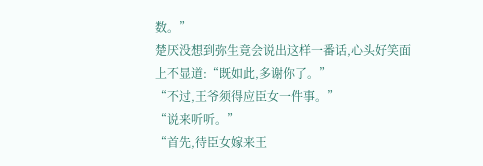数。”
楚厌没想到弥生竟会说出这样一番话,心头好笑面上不显道:“既如此,多谢你了。”
“不过,王爷须得应臣女一件事。”
“说来听听。”
“首先,待臣女嫁来王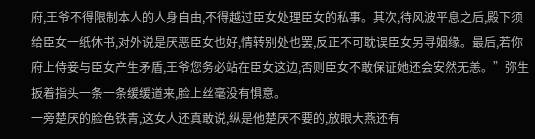府,王爷不得限制本人的人身自由,不得越过臣女处理臣女的私事。其次,待风波平息之后,殿下须给臣女一纸休书,对外说是厌恶臣女也好,情转别处也罢,反正不可耽误臣女另寻姻缘。最后,若你府上侍妾与臣女产生矛盾,王爷您务必站在臣女这边,否则臣女不敢保证她还会安然无恙。”弥生扳着指头一条一条缓缓道来,脸上丝毫没有惧意。
一旁楚厌的脸色铁青,这女人还真敢说,纵是他楚厌不要的,放眼大燕还有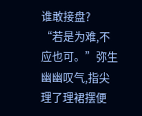谁敢接盘?
“若是为难,不应也可。”弥生幽幽叹气,指尖理了理裙摆便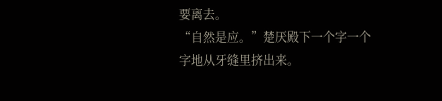要离去。
“自然是应。”楚厌殿下一个字一个字地从牙缝里挤出来。